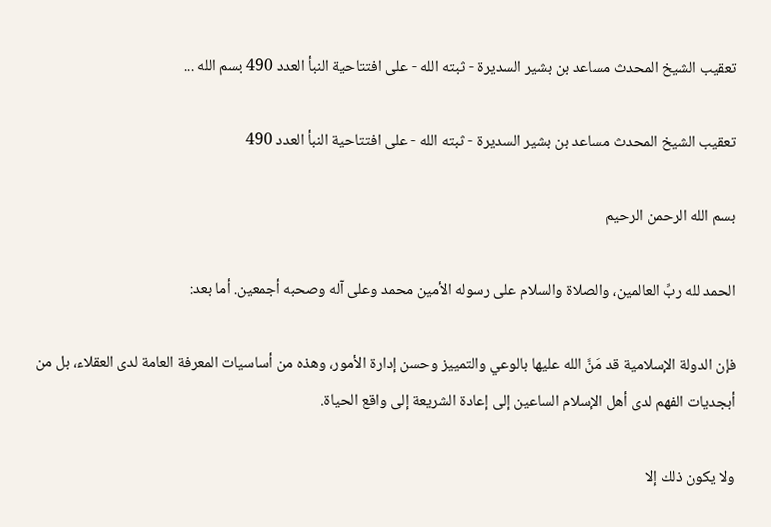تعقيب الشيخ المحدث مساعد بن بشير السديرة - ثبته الله - على افتتاحية النبأ العدد 490 بسم الله ...

تعقيب الشيخ المحدث مساعد بن بشير السديرة - ثبته الله - على افتتاحية النبأ العدد 490

بسم الله الرحمن الرحيم

الحمد لله ربِّ العالمين، والصلاة والسلام على رسوله الأمين محمد وعلى آله وصحبه أجمعين. أما بعد:

فإن الدولة الإسلامية قد مَنَّ الله عليها بالوعي والتمييز وحسن إدارة الأمور، وهذه من أساسيات المعرفة العامة لدى العقلاء، بل من أبجديات الفهم لدى أهل الإسلام الساعين إلى إعادة الشريعة إلى واقع الحياة.

ولا يكون ذلك إلا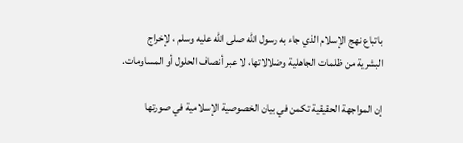باتباع نهج الإسلام الذي جاء به رسول الله صلى الله عليه وسلم ، لإخراج البشرية من ظلمات الجاهلية وضلالاتها، لا عبر أنصاف الحلول أو المساومات.

إن المواجهة الحقيقية تكمن في بيان الخصوصية الإسلامية في صورتها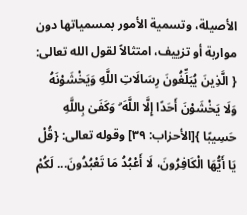الأصيلة، وتسمية الأمور بمسمياتها دون مواربة أو تزييف، امتثالاً لقول الله تعالى: { الَّذِينَ يُبَلِّغُونَ رِسَالَاتِ اللَّهِ وَيَخْشَوْنَهُ وَلَا يَخْشَوْنَ أَحَدًا إِلَّا اللَّهَ ۗ وَكَفَىٰ بِاللَّهِ حَسِيبًا }[الأحزاب: ٣٩] وقوله تعالى: {قُلْ يَا أَيُّهَا الْكَافِرُونَ، لَا أَعْبُدُ مَا تَعْبُدُونَ... لَكُمْ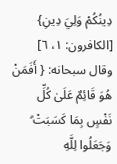دِينُكُمْ وَلِيَ دِينِ} [الكافرون: ١، ٦] وقال سبحانه: { أَفَمَنْ هُوَ قَائِمٌ عَلَىٰ كُلِّ نَفْسٍ بِمَا كَسَبَتْ ۗ وَجَعَلُوا لِلَّهِ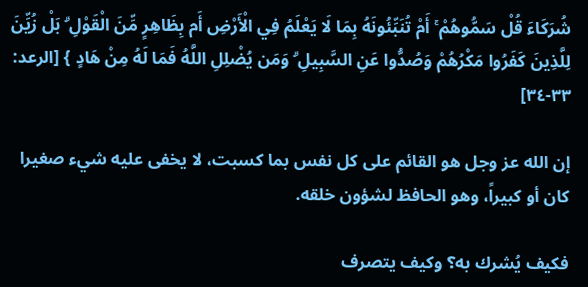شُرَكَاءَ قُلْ سَمُّوهُمْ ۚ أَمْ تُنَبِّئُونَهُ بِمَا لَا يَعْلَمُ فِي الْأَرْضِ أَم بِظَاهِرٍ مِّنَ الْقَوْلِ ۗ بَلْ زُيِّنَ لِلَّذِينَ كَفَرُوا مَكْرُهُمْ وَصُدُّوا عَنِ السَّبِيلِ ۗ وَمَن يُضْلِلِ اللَّهُ فَمَا لَهُ مِنْ هَادٍ } [الرعد: ٣٣-٣٤]

إن الله عز وجل هو القائم على كل نفس بما كسبت، لا يخفى عليه شيء صغيرا كان أو كبيراً، وهو الحافظ لشؤون خلقه.

فكيف يُشرك به؟ وكيف يتصرف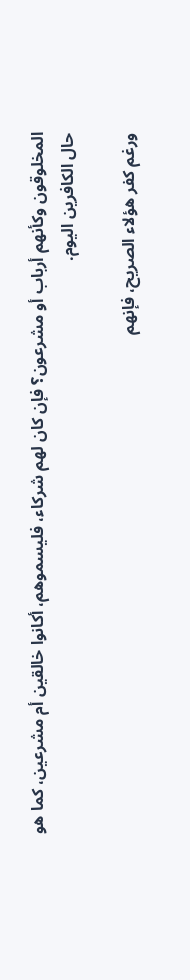المخلوقون وكأنهم أرباب أو مشرعون؟ فإن كان لهم شركاء، فليسموهم، أكانوا خالقين أم مشرعين، كما هو حال الكافرين اليوم.

ورغم كفر هؤلاء الصريح، فإنهم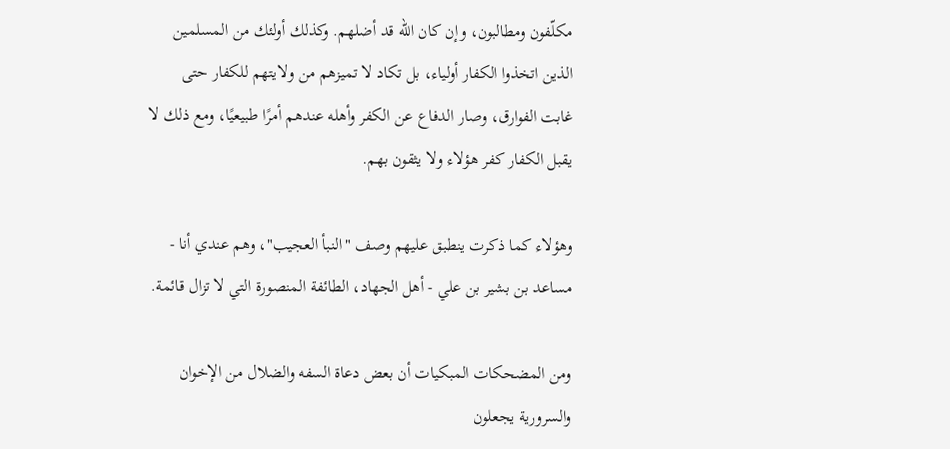مكلّفون ومطالبون، وإن كان الله قد أضلهم. وكذلك أولئك من المسلمين الذين اتخذوا الكفار أولياء، بل تكاد لا تميزهم من ولايتهم للكفار حتى غابت الفوارق، وصار الدفاع عن الكفر وأهله عندهم أمرًا طبيعيًا، ومع ذلك لا يقبل الكفار كفر هؤلاء ولا يثقون بهم.

وهؤلاء كما ذكرت ينطبق عليهم وصف "النبأ العجيب"، وهم عندي أنا - مساعد بن بشير بن علي - أهل الجهاد، الطائفة المنصورة التي لا تزال قائمة.

ومن المضحكات المبكيات أن بعض دعاة السفه والضلال من الإخوان والسرورية يجعلون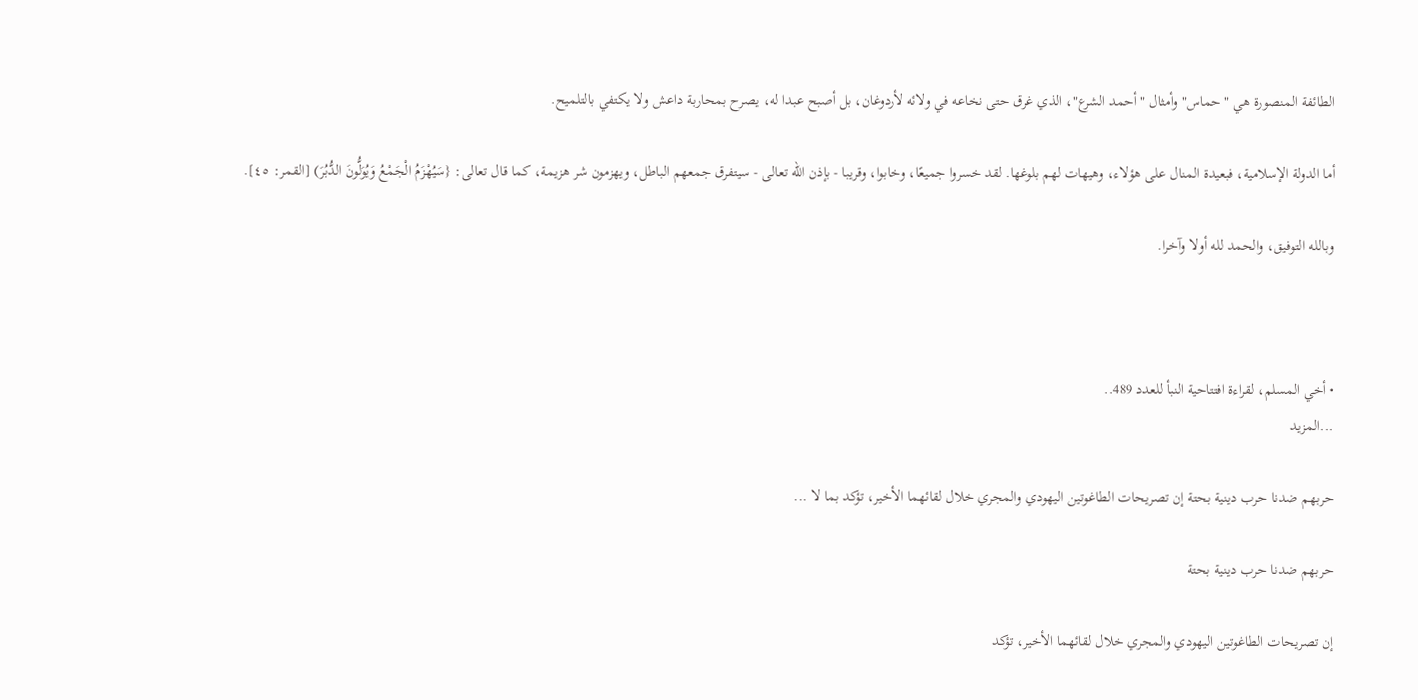الطائفة المنصورة هي "حماس" وأمثال "أحمد الشرع"، الذي غرق حتى نخاعه في ولائه لأردوغان، بل أصبح عبدا له، يصرح بمحاربة داعش ولا يكتفي بالتلميح.

أما الدولة الإسلامية، فبعيدة المنال على هؤلاء، وهيهات لهم بلوغها. لقد خسروا جميعًا، وخابوا، وقريبا - بإذن الله تعالى - سيتفرق جمعهم الباطل، ويهزمون شر هزيمة، كما قال تعالى: {سَيُهْزَمُ الْجَمْعُ وَيُوَلُّونَ الدُّبُرَ) [القمر: ٤٥].

وبالله التوفيق، والحمد لله أولا وآخرا.



• أخي المسلم، لقراءة افتتاحية النبأ للعدد 489..
...المزيد

حربهم ضدنا حرب دينية بحتة إن تصريحات الطاغوتين اليهودي والمجري خلال لقائهما الأخير، تؤكد بما لا ...

حربهم ضدنا حرب دينية بحتة

إن تصريحات الطاغوتين اليهودي والمجري خلال لقائهما الأخير، تؤكد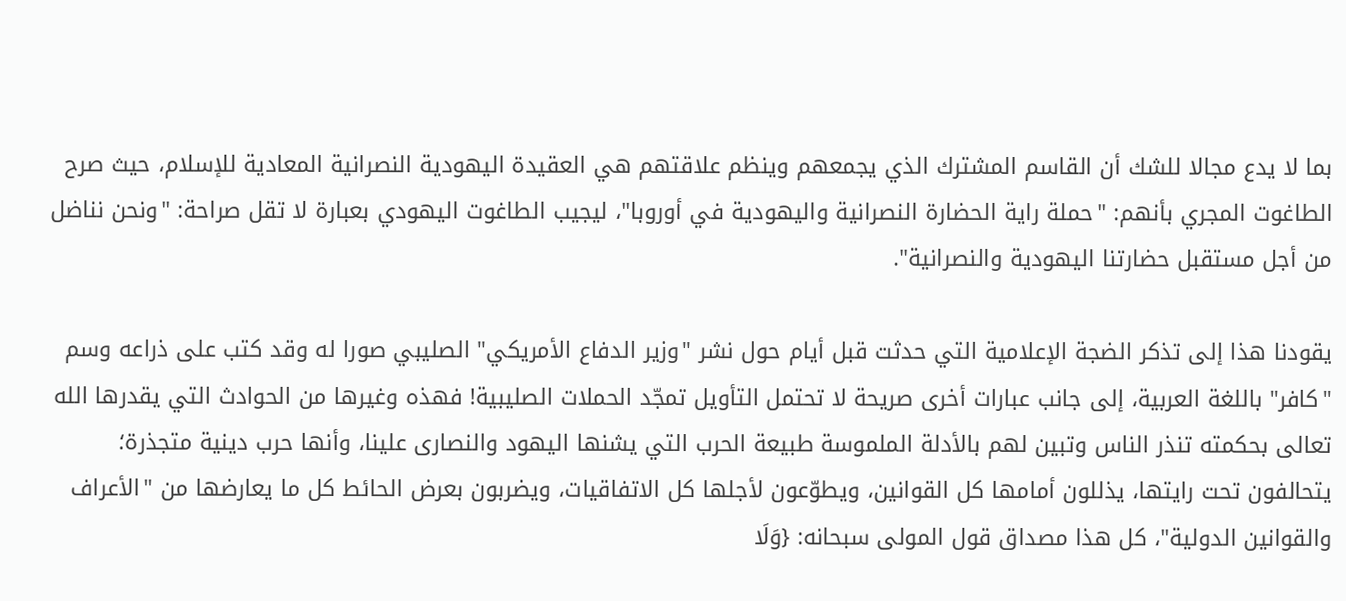بما لا يدع مجالا للشك أن القاسم المشترك الذي يجمعهم وينظم علاقتهم هي العقيدة اليهودية النصرانية المعادية للإسلام، حيث صرح الطاغوت المجري بأنهم: "حملة راية الحضارة النصرانية واليهودية في أوروبا"، ليجيب الطاغوت اليهودي بعبارة لا تقل صراحة: "ونحن نناضل من أجل مستقبل حضارتنا اليهودية والنصرانية".

يقودنا هذا إلى تذكر الضجة الإعلامية التي حدثت قبل أيام حول نشر "وزير الدفاع الأمريكي" الصليبي صورا له وقد كتب على ذراعه وسم "كافر" باللغة العربية، إلى جانب عبارات أخرى صريحة لا تحتمل التأويل تمجّد الحملات الصليبية! فهذه وغيرها من الحوادث التي يقدرها الله تعالى بحكمته تنذر الناس وتبين لهم بالأدلة الملموسة طبيعة الحرب التي يشنها اليهود والنصارى علينا، وأنها حرب دينية متجذرة؛ يتحالفون تحت رايتها، يذللون أمامها كل القوانين، ويطوّعون لأجلها كل الاتفاقيات، ويضربون بعرض الحائط كل ما يعارضها من "الأعراف والقوانين الدولية"، كل هذا مصداق قول المولى سبحانه: {وَلَا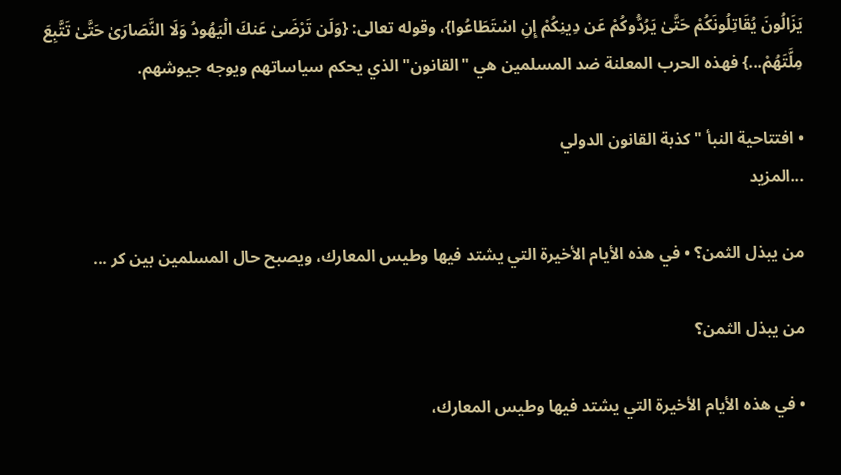يَزَالُونَ يُقَاتِلُونَكُمْ حَتَّىٰ يَرُدُّوكُمْ عَن دِينِكُمْ إِنِ اسْتَطَاعُوا}، وقوله تعالى: {وَلَن تَرْضَىٰ عَنكَ الْيَهُودُ وَلَا النَّصَارَىٰ حَتَّىٰ تَتَّبِعَ مِلَّتَهُمْ...} فهذه الحرب المعلنة ضد المسلمين هي "القانون" الذي يحكم سياساتهم ويوجه جيوشهم.

• افتتاحية النبأ "كذبة القانون الدولي
...المزيد

من يبذل الثمن؟ • في هذه الأيام الأخيرة التي يشتد فيها وطيس المعارك، ويصبح حال المسلمين بين كر ...

من يبذل الثمن؟

• في هذه الأيام الأخيرة التي يشتد فيها وطيس المعارك،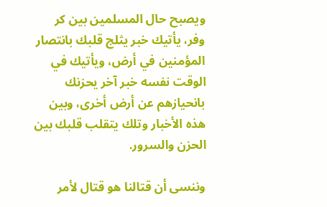ويصبح حال المسلمين بين كر وفر، يأتيك خبر يثلج قلبك بانتصار المؤمنين في أرض، ويأتيك في الوقت نفسه خبر آخر يحزنك بانحيازهم عن أرض أخرى، وبين هذه الأخبار وتلك يتقلب قلبك بين الحزن والسرور.

وننسى أن قتالنا هو قتال لأمر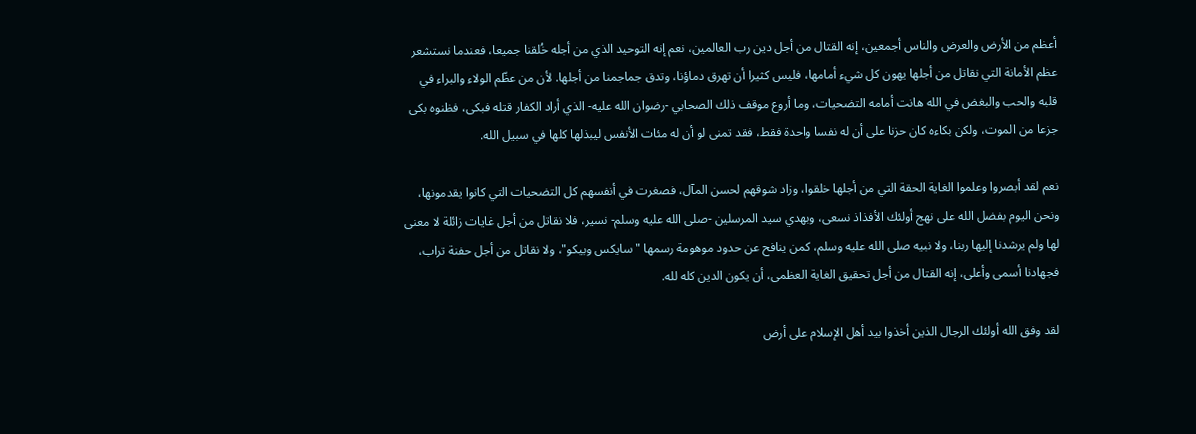أعظم من الأرض والعرض والناس أجمعين، إنه القتال من أجل دين رب العالمين، نعم إنه التوحيد الذي من أجله خُلقنا جميعا، فعندما نستشعر عظم الأمانة التي نقاتل من أجلها يهون كل شيء أمامها، فليس كثيرا أن تهرق دماؤنا، وتدق جماجمنا من أجلها. لأن من عظّم الولاء والبراء في قلبه والحب والبغض في الله هانت أمامه التضحيات، وما أروع موقف ذلك الصحابي -رضوان الله عليه- الذي أراد الكفار قتله فبكى، فظنوه بكى جزعا من الموت، ولكن بكاءه كان حزنا على أن له نفسا واحدة فقط، فقد تمنى لو أن له مئات الأنفس ليبذلها كلها في سبيل الله.

نعم لقد أبصروا وعلموا الغاية الحقة التي من أجلها خلقوا، وزاد شوقهم لحسن المآل، فصغرت في أنفسهم كل التضحيات التي كانوا يقدمونها، ونحن اليوم بفضل الله على نهج أولئك الأفذاذ نسعى، وبهدي سيد المرسلين -صلى الله عليه وسلم- نسير، فلا نقاتل من أجل غايات زائلة لا معنى لها ولم يرشدنا إليها ربنا، ولا نبيه صلى الله عليه وسلم، كمن ينافح عن حدود موهومة رسمها "سايكس وبيكو"، ولا نقاتل من أجل حفنة تراب، فجهادنا أسمى وأعلى، إنه القتال من أجل تحقيق الغاية العظمى، أن يكون الدين كله لله.

لقد وفق الله أولئك الرجال الذين أخذوا بيد أهل الإسلام على أرض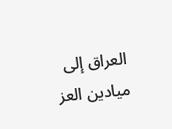العراق إلى ميادين العز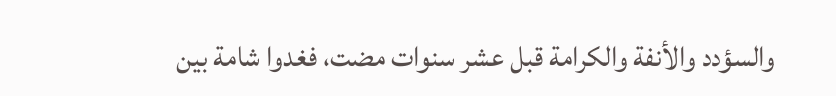والسؤدد والأنفة والكرامة قبل عشر سنوات مضت، فغدوا شامة بين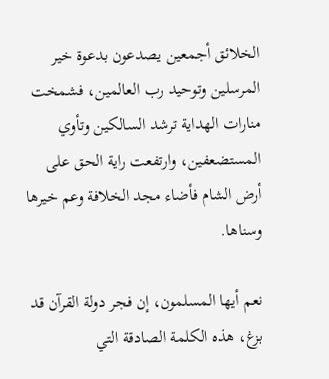الخلائق أجمعين يصدعون بدعوة خير المرسلين وتوحيد رب العالمين، فشمخت منارات الهداية ترشد السالكين وتأوي المستضعفين، وارتفعت راية الحق على أرض الشام فأضاء مجد الخلافة وعم خيرها وسناها.

نعم أيها المسلمون، إن فجر دولة القرآن قد بزغ، هذه الكلمة الصادقة التي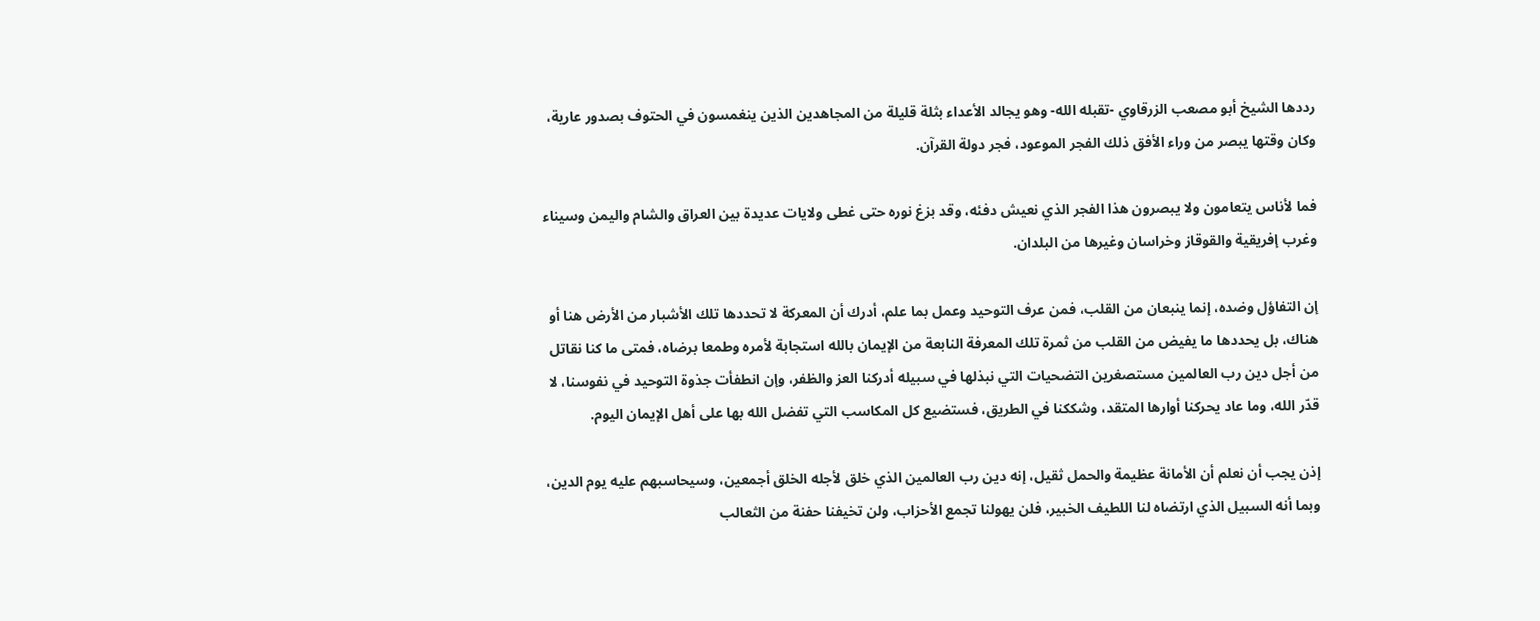رددها الشيخ أبو مصعب الزرقاوي -تقبله الله- وهو يجالد الأعداء بثلة قليلة من المجاهدين الذين ينغمسون في الحتوف بصدور عارية، وكان وقتها يبصر من وراء الأفق ذلك الفجر الموعود، فجر دولة القرآن.

فما لأناس يتعامون ولا يبصرون هذا الفجر الذي نعيش دفئه، وقد بزغ نوره حتى غطى ولايات عديدة بين العراق والشام واليمن وسيناء وغرب إفريقية والقوقاز وخراسان وغيرها من البلدان.

إن التفاؤل وضده، إنما ينبعان من القلب، فمن عرف التوحيد وعمل بما علم، أدرك أن المعركة لا تحددها تلك الأشبار من الأرض هنا أو هناك، بل يحددها ما يفيض من القلب من ثمرة تلك المعرفة النابعة من الإيمان بالله استجابة لأمره وطمعا برضاه، فمتى ما كنا نقاتل من أجل دين رب العالمين مستصغرين التضحيات التي نبذلها في سبيله أدركنا العز والظفر، وإن انطفأت جذوة التوحيد في نفوسنا، لا قدّر الله، وما عاد يحركنا أوارها المتقد، وشككنا في الطريق، فستضيع كل المكاسب التي تفضل الله بها على أهل الإيمان اليوم.

إذن يجب أن نعلم أن الأمانة عظيمة والحمل ثقيل، إنه دين رب العالمين الذي خلق لأجله الخلق أجمعين، وسيحاسبهم عليه يوم الدين، وبما أنه السبيل الذي ارتضاه لنا اللطيف الخبير، فلن يهولنا تجمع الأحزاب، ولن تخيفنا حفنة من الثعالب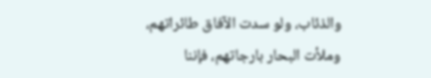والذئاب، ولو سدت الآفاق طائراتهم، وملأت البحار بارجاتهم، فإننا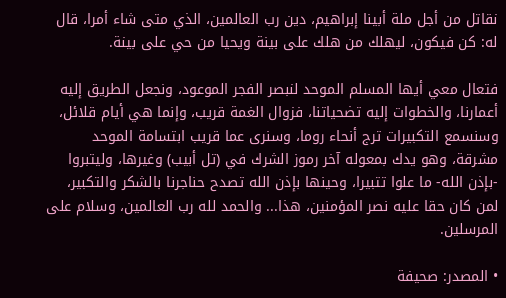نقاتل من أجل ملة أبينا إبراهيم، دين رب العالمين، الذي متى شاء أمرا، قال له: كن فيكون، ليهلك من هلك على بينة ويحيا من حي على بينة.

فتعال معي أيها المسلم الموحد لنبصر الفجر الموعود، ونجعل الطريق إليه أعمارنا، والخطوات إليه تضحياتنا، فزوال الغمة قريب، وإنما هي أيام قلائل، وسنسمع التكبيرات ترج أنحاء روما، وسنرى عما قريب ابتسامة الموحد مشرقة، وهو يدك بمعوله آخر رموز الشرك في (تل أبيب) وغيرها، وليتبروا -بإذن الله- ما علوا تتبيرا، وحينها بإذن الله تصدح حناجرنا بالشكر والتكبير، لمن كان حقا عليه نصر المؤمنين، هذا... والحمد لله رب العالمين، وسلام على المرسلين.

• المصدر: صحيفة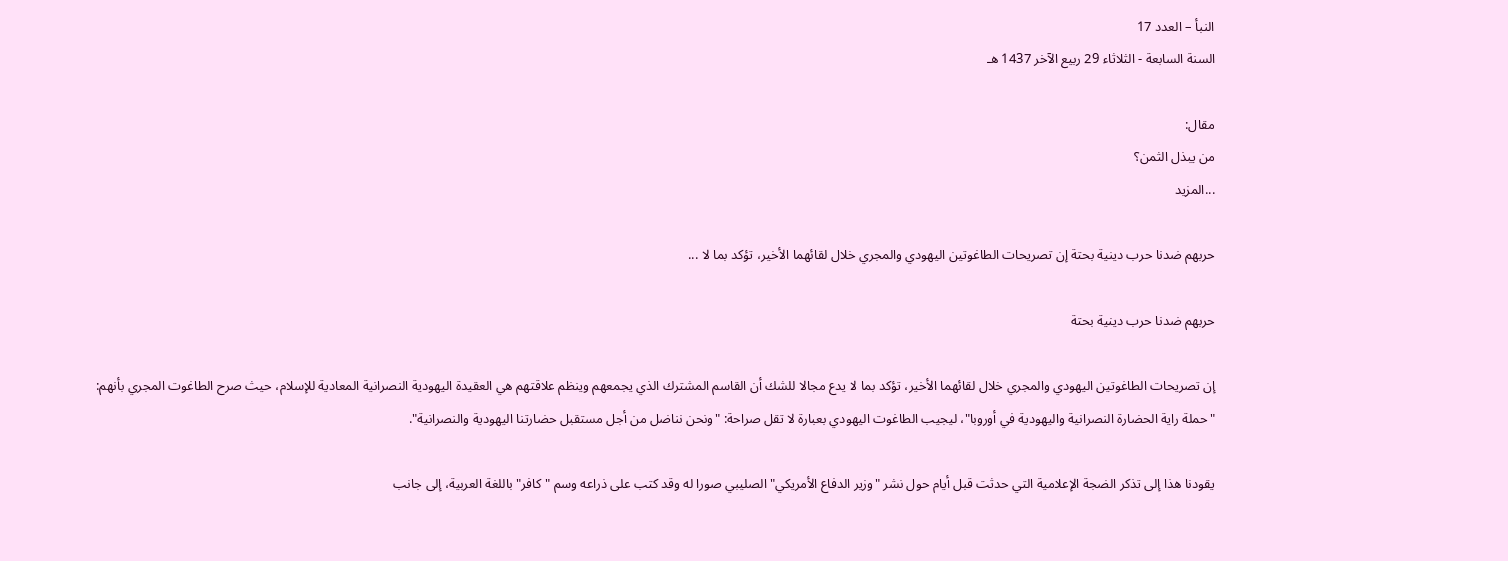النبأ – العدد 17
السنة السابعة - الثلاثاء 29 ربيع الآخر 1437 هـ

مقال:
من يبذل الثمن؟
...المزيد

حربهم ضدنا حرب دينية بحتة إن تصريحات الطاغوتين اليهودي والمجري خلال لقائهما الأخير، تؤكد بما لا ...

حربهم ضدنا حرب دينية بحتة

إن تصريحات الطاغوتين اليهودي والمجري خلال لقائهما الأخير، تؤكد بما لا يدع مجالا للشك أن القاسم المشترك الذي يجمعهم وينظم علاقتهم هي العقيدة اليهودية النصرانية المعادية للإسلام، حيث صرح الطاغوت المجري بأنهم: "حملة راية الحضارة النصرانية واليهودية في أوروبا"، ليجيب الطاغوت اليهودي بعبارة لا تقل صراحة: "ونحن نناضل من أجل مستقبل حضارتنا اليهودية والنصرانية".

يقودنا هذا إلى تذكر الضجة الإعلامية التي حدثت قبل أيام حول نشر "وزير الدفاع الأمريكي" الصليبي صورا له وقد كتب على ذراعه وسم "كافر" باللغة العربية، إلى جانب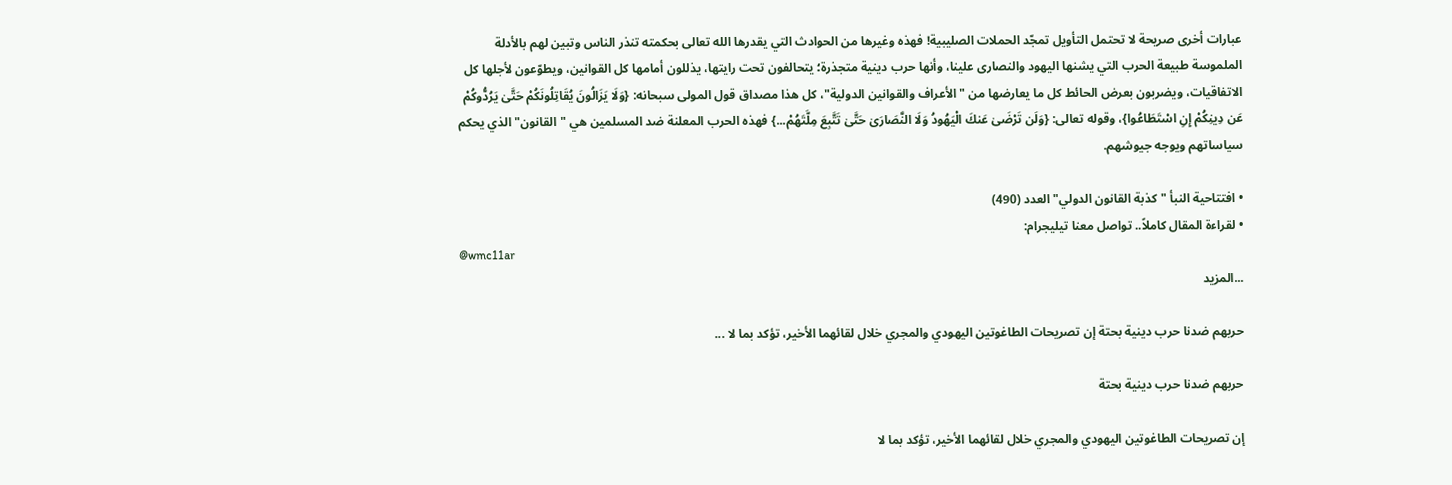عبارات أخرى صريحة لا تحتمل التأويل تمجّد الحملات الصليبية! فهذه وغيرها من الحوادث التي يقدرها الله تعالى بحكمته تنذر الناس وتبين لهم بالأدلة الملموسة طبيعة الحرب التي يشنها اليهود والنصارى علينا، وأنها حرب دينية متجذرة؛ يتحالفون تحت رايتها، يذللون أمامها كل القوانين، ويطوّعون لأجلها كل الاتفاقيات، ويضربون بعرض الحائط كل ما يعارضها من "الأعراف والقوانين الدولية"، كل هذا مصداق قول المولى سبحانه: {وَلَا يَزَالُونَ يُقَاتِلُونَكُمْ حَتَّىٰ يَرُدُّوكُمْ عَن دِينِكُمْ إِنِ اسْتَطَاعُوا}، وقوله تعالى: {وَلَن تَرْضَىٰ عَنكَ الْيَهُودُ وَلَا النَّصَارَىٰ حَتَّىٰ تَتَّبِعَ مِلَّتَهُمْ...} فهذه الحرب المعلنة ضد المسلمين هي "القانون" الذي يحكم سياساتهم ويوجه جيوشهم.

• افتتاحية النبأ "كذبة القانون الدولي" العدد (490)
• لقراءة المقال كاملاً.. تواصل معنا تيليجرام:
@wmc11ar
...المزيد

حربهم ضدنا حرب دينية بحتة إن تصريحات الطاغوتين اليهودي والمجري خلال لقائهما الأخير، تؤكد بما لا ...

حربهم ضدنا حرب دينية بحتة

إن تصريحات الطاغوتين اليهودي والمجري خلال لقائهما الأخير، تؤكد بما لا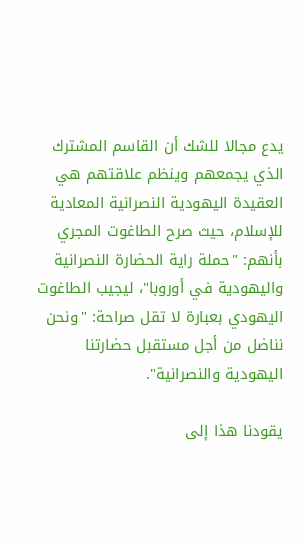يدع مجالا للشك أن القاسم المشترك الذي يجمعهم وينظم علاقتهم هي العقيدة اليهودية النصرانية المعادية للإسلام، حيث صرح الطاغوت المجري بأنهم: "حملة راية الحضارة النصرانية واليهودية في أوروبا"، ليجيب الطاغوت اليهودي بعبارة لا تقل صراحة: "ونحن نناضل من أجل مستقبل حضارتنا اليهودية والنصرانية".

يقودنا هذا إلى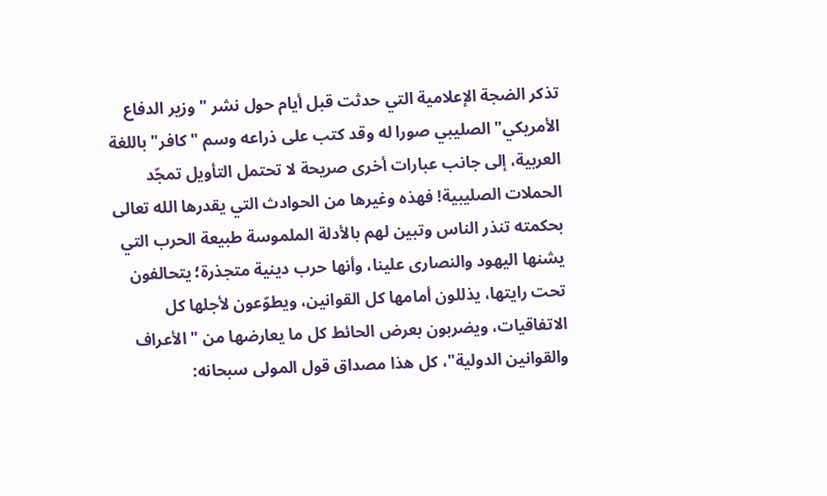تذكر الضجة الإعلامية التي حدثت قبل أيام حول نشر "وزير الدفاع الأمريكي" الصليبي صورا له وقد كتب على ذراعه وسم "كافر" باللغة العربية، إلى جانب عبارات أخرى صريحة لا تحتمل التأويل تمجّد الحملات الصليبية! فهذه وغيرها من الحوادث التي يقدرها الله تعالى بحكمته تنذر الناس وتبين لهم بالأدلة الملموسة طبيعة الحرب التي يشنها اليهود والنصارى علينا، وأنها حرب دينية متجذرة؛ يتحالفون تحت رايتها، يذللون أمامها كل القوانين، ويطوّعون لأجلها كل الاتفاقيات، ويضربون بعرض الحائط كل ما يعارضها من "الأعراف والقوانين الدولية"، كل هذا مصداق قول المولى سبحانه: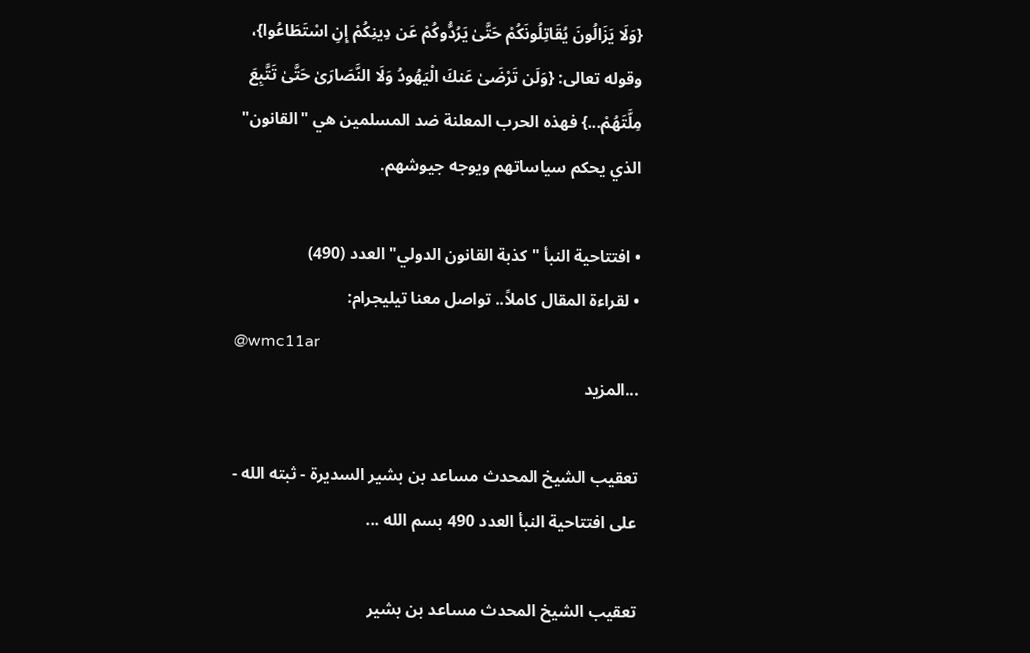{وَلَا يَزَالُونَ يُقَاتِلُونَكُمْ حَتَّىٰ يَرُدُّوكُمْ عَن دِينِكُمْ إِنِ اسْتَطَاعُوا}، وقوله تعالى: {وَلَن تَرْضَىٰ عَنكَ الْيَهُودُ وَلَا النَّصَارَىٰ حَتَّىٰ تَتَّبِعَ مِلَّتَهُمْ...} فهذه الحرب المعلنة ضد المسلمين هي "القانون" الذي يحكم سياساتهم ويوجه جيوشهم.

• افتتاحية النبأ "كذبة القانون الدولي" العدد (490)
• لقراءة المقال كاملاً.. تواصل معنا تيليجرام:
@wmc11ar
...المزيد

تعقيب الشيخ المحدث مساعد بن بشير السديرة - ثبته الله - على افتتاحية النبأ العدد 490 بسم الله ...

تعقيب الشيخ المحدث مساعد بن بشير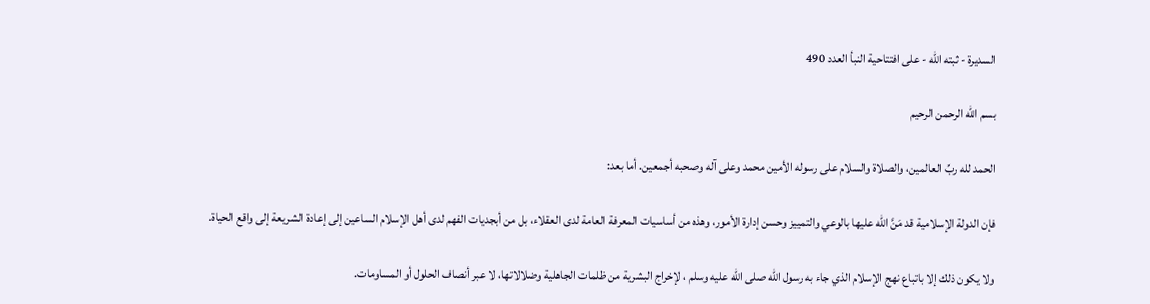السديرة - ثبته الله - على افتتاحية النبأ العدد 490

بسم الله الرحمن الرحيم

الحمد لله ربِّ العالمين، والصلاة والسلام على رسوله الأمين محمد وعلى آله وصحبه أجمعين. أما بعد:

فإن الدولة الإسلامية قد مَنَّ الله عليها بالوعي والتمييز وحسن إدارة الأمور، وهذه من أساسيات المعرفة العامة لدى العقلاء، بل من أبجديات الفهم لدى أهل الإسلام الساعين إلى إعادة الشريعة إلى واقع الحياة.

ولا يكون ذلك إلا باتباع نهج الإسلام الذي جاء به رسول الله صلى الله عليه وسلم ، لإخراج البشرية من ظلمات الجاهلية وضلالاتها، لا عبر أنصاف الحلول أو المساومات.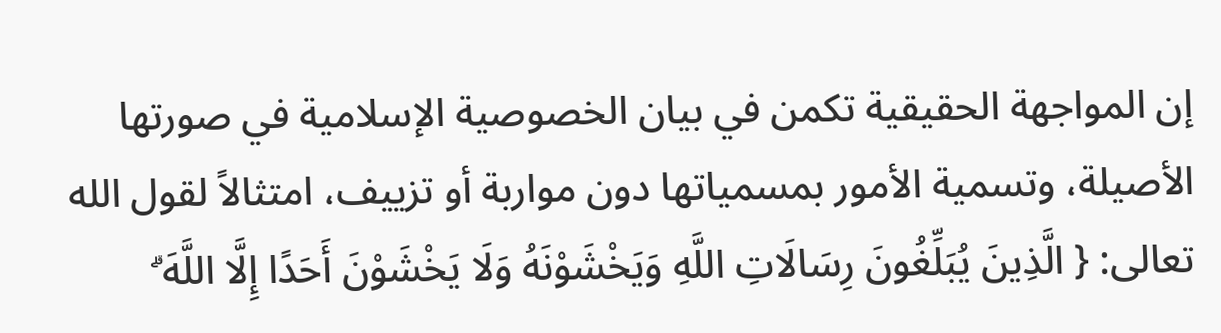إن المواجهة الحقيقية تكمن في بيان الخصوصية الإسلامية في صورتها الأصيلة، وتسمية الأمور بمسمياتها دون مواربة أو تزييف، امتثالاً لقول الله تعالى: { الَّذِينَ يُبَلِّغُونَ رِسَالَاتِ اللَّهِ وَيَخْشَوْنَهُ وَلَا يَخْشَوْنَ أَحَدًا إِلَّا اللَّهَ ۗ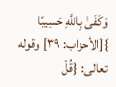وَكَفَىٰ بِاللَّهِ حَسِيبًا }[الأحزاب: ٣٩] وقوله تعالى: {قُلْ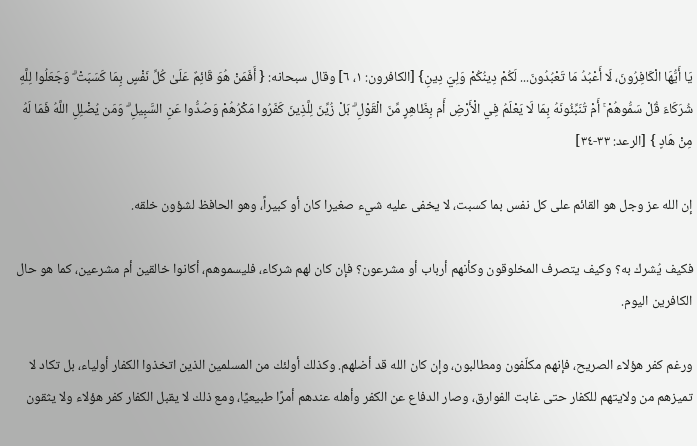يَا أَيُّهَا الْكَافِرُونَ، لَا أَعْبُدُ مَا تَعْبُدُونَ... لَكُمْ دِينُكُمْ وَلِيَ دِينِ} [الكافرون: ١، ٦] وقال سبحانه: { أَفَمَنْ هُوَ قَائِمٌ عَلَىٰ كُلِّ نَفْسٍ بِمَا كَسَبَتْ ۗ وَجَعَلُوا لِلَّهِ شُرَكَاءَ قُلْ سَمُّوهُمْ ۚ أَمْ تُنَبِّئُونَهُ بِمَا لَا يَعْلَمُ فِي الْأَرْضِ أَم بِظَاهِرٍ مِّنَ الْقَوْلِ ۗ بَلْ زُيِّنَ لِلَّذِينَ كَفَرُوا مَكْرُهُمْ وَصُدُّوا عَنِ السَّبِيلِ ۗ وَمَن يُضْلِلِ اللَّهُ فَمَا لَهُ مِنْ هَادٍ } [الرعد: ٣٣-٣٤]

إن الله عز وجل هو القائم على كل نفس بما كسبت، لا يخفى عليه شيء صغيرا كان أو كبيراً، وهو الحافظ لشؤون خلقه.

فكيف يُشرك به؟ وكيف يتصرف المخلوقون وكأنهم أرباب أو مشرعون؟ فإن كان لهم شركاء، فليسموهم، أكانوا خالقين أم مشرعين، كما هو حال الكافرين اليوم.

ورغم كفر هؤلاء الصريح، فإنهم مكلّفون ومطالبون، وإن كان الله قد أضلهم. وكذلك أولئك من المسلمين الذين اتخذوا الكفار أولياء، بل تكاد لا تميزهم من ولايتهم للكفار حتى غابت الفوارق، وصار الدفاع عن الكفر وأهله عندهم أمرًا طبيعيًا، ومع ذلك لا يقبل الكفار كفر هؤلاء ولا يثقون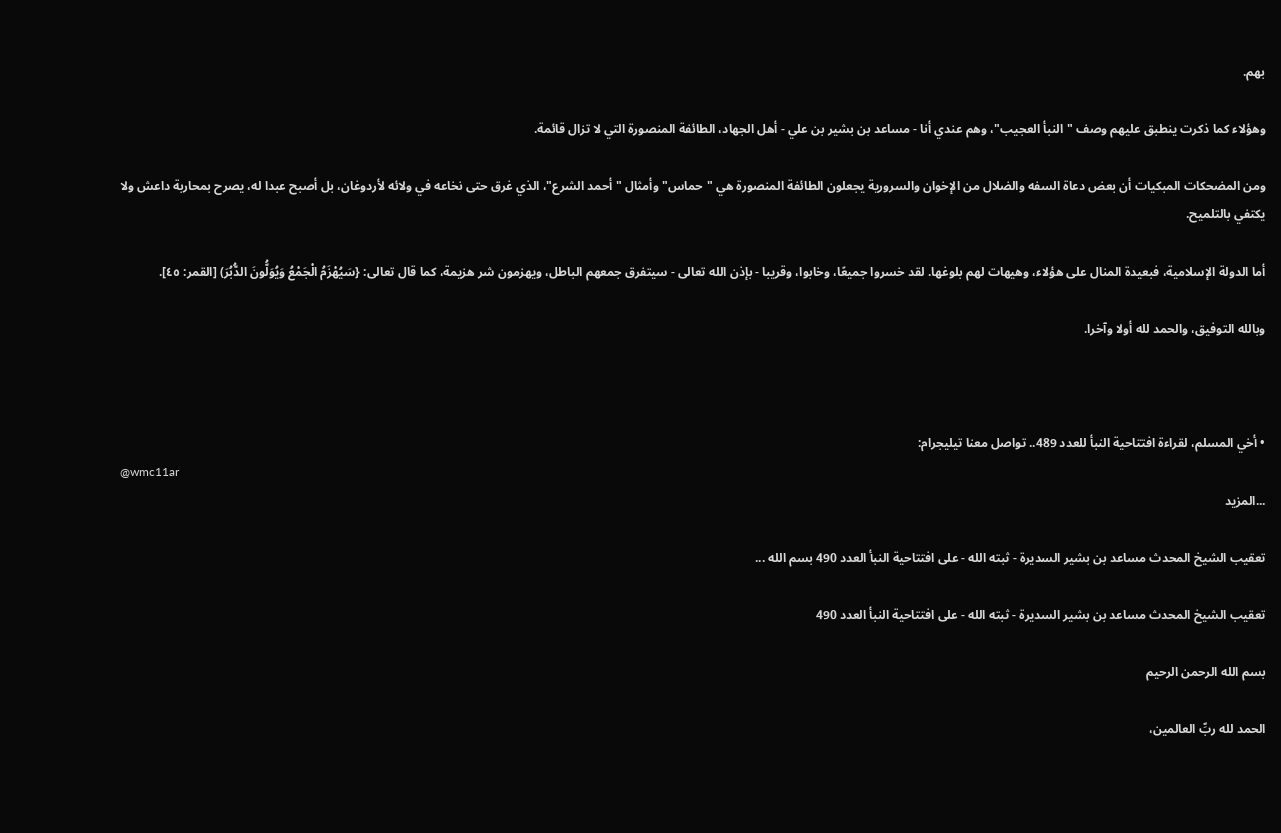بهم.

وهؤلاء كما ذكرت ينطبق عليهم وصف "النبأ العجيب"، وهم عندي أنا - مساعد بن بشير بن علي - أهل الجهاد، الطائفة المنصورة التي لا تزال قائمة.

ومن المضحكات المبكيات أن بعض دعاة السفه والضلال من الإخوان والسرورية يجعلون الطائفة المنصورة هي "حماس" وأمثال "أحمد الشرع"، الذي غرق حتى نخاعه في ولائه لأردوغان، بل أصبح عبدا له، يصرح بمحاربة داعش ولا يكتفي بالتلميح.

أما الدولة الإسلامية، فبعيدة المنال على هؤلاء، وهيهات لهم بلوغها. لقد خسروا جميعًا، وخابوا، وقريبا - بإذن الله تعالى - سيتفرق جمعهم الباطل، ويهزمون شر هزيمة، كما قال تعالى: {سَيُهْزَمُ الْجَمْعُ وَيُوَلُّونَ الدُّبُرَ) [القمر: ٤٥].

وبالله التوفيق، والحمد لله أولا وآخرا.



• أخي المسلم، لقراءة افتتاحية النبأ للعدد 489.. تواصل معنا تيليجرام:
@wmc11ar
...المزيد

تعقيب الشيخ المحدث مساعد بن بشير السديرة - ثبته الله - على افتتاحية النبأ العدد 490 بسم الله ...

تعقيب الشيخ المحدث مساعد بن بشير السديرة - ثبته الله - على افتتاحية النبأ العدد 490

بسم الله الرحمن الرحيم

الحمد لله ربِّ العالمين،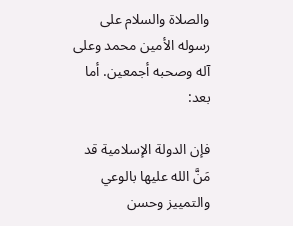والصلاة والسلام على رسوله الأمين محمد وعلى آله وصحبه أجمعين. أما بعد:

فإن الدولة الإسلامية قد مَنَّ الله عليها بالوعي والتمييز وحسن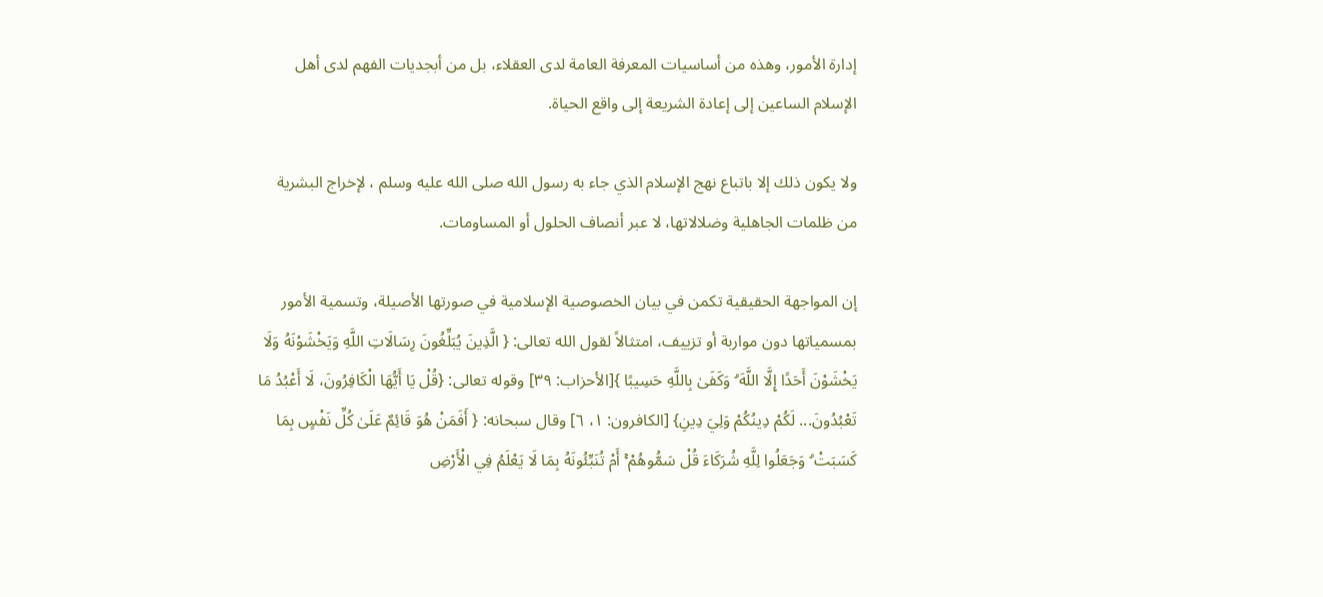إدارة الأمور، وهذه من أساسيات المعرفة العامة لدى العقلاء، بل من أبجديات الفهم لدى أهل الإسلام الساعين إلى إعادة الشريعة إلى واقع الحياة.

ولا يكون ذلك إلا باتباع نهج الإسلام الذي جاء به رسول الله صلى الله عليه وسلم ، لإخراج البشرية من ظلمات الجاهلية وضلالاتها، لا عبر أنصاف الحلول أو المساومات.

إن المواجهة الحقيقية تكمن في بيان الخصوصية الإسلامية في صورتها الأصيلة، وتسمية الأمور بمسمياتها دون مواربة أو تزييف، امتثالاً لقول الله تعالى: { الَّذِينَ يُبَلِّغُونَ رِسَالَاتِ اللَّهِ وَيَخْشَوْنَهُ وَلَا يَخْشَوْنَ أَحَدًا إِلَّا اللَّهَ ۗ وَكَفَىٰ بِاللَّهِ حَسِيبًا }[الأحزاب: ٣٩] وقوله تعالى: {قُلْ يَا أَيُّهَا الْكَافِرُونَ، لَا أَعْبُدُ مَا تَعْبُدُونَ... لَكُمْ دِينُكُمْ وَلِيَ دِينِ} [الكافرون: ١، ٦] وقال سبحانه: { أَفَمَنْ هُوَ قَائِمٌ عَلَىٰ كُلِّ نَفْسٍ بِمَا كَسَبَتْ ۗ وَجَعَلُوا لِلَّهِ شُرَكَاءَ قُلْ سَمُّوهُمْ ۚ أَمْ تُنَبِّئُونَهُ بِمَا لَا يَعْلَمُ فِي الْأَرْضِ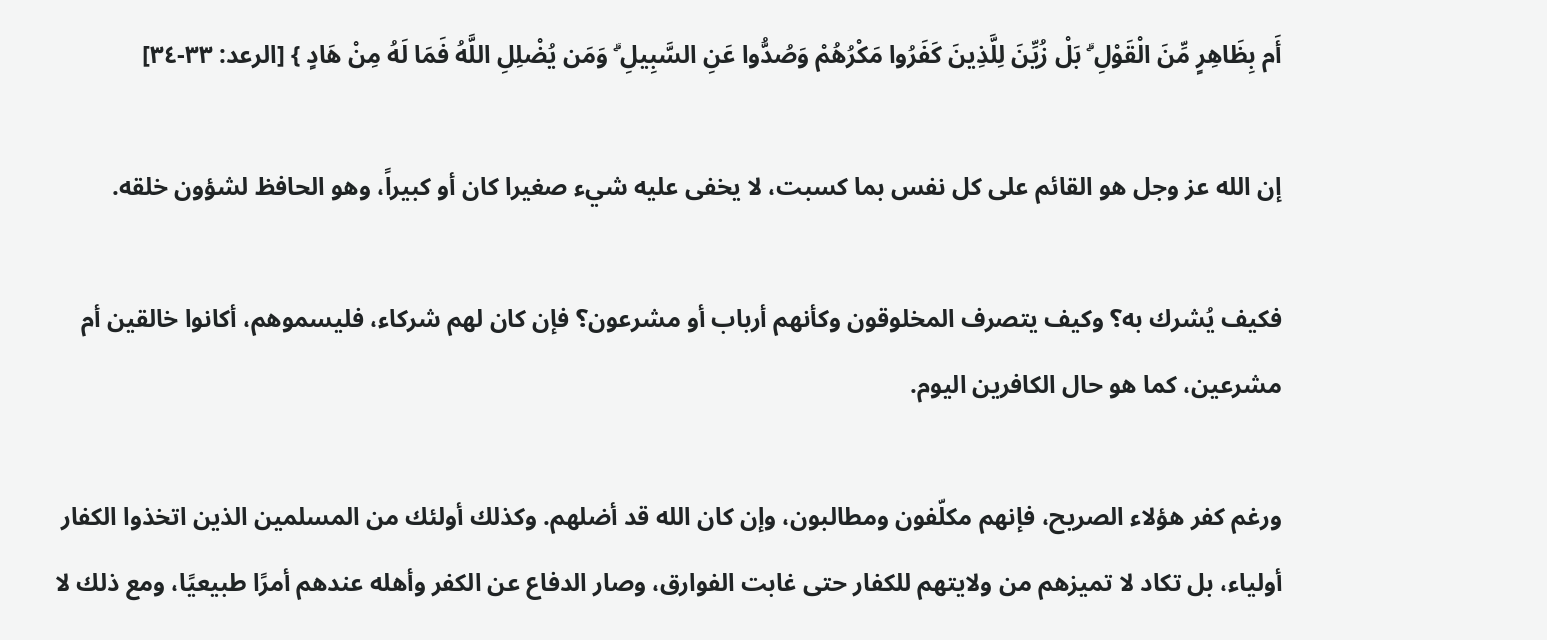أَم بِظَاهِرٍ مِّنَ الْقَوْلِ ۗ بَلْ زُيِّنَ لِلَّذِينَ كَفَرُوا مَكْرُهُمْ وَصُدُّوا عَنِ السَّبِيلِ ۗ وَمَن يُضْلِلِ اللَّهُ فَمَا لَهُ مِنْ هَادٍ } [الرعد: ٣٣-٣٤]

إن الله عز وجل هو القائم على كل نفس بما كسبت، لا يخفى عليه شيء صغيرا كان أو كبيراً، وهو الحافظ لشؤون خلقه.

فكيف يُشرك به؟ وكيف يتصرف المخلوقون وكأنهم أرباب أو مشرعون؟ فإن كان لهم شركاء، فليسموهم، أكانوا خالقين أم مشرعين، كما هو حال الكافرين اليوم.

ورغم كفر هؤلاء الصريح، فإنهم مكلّفون ومطالبون، وإن كان الله قد أضلهم. وكذلك أولئك من المسلمين الذين اتخذوا الكفار أولياء، بل تكاد لا تميزهم من ولايتهم للكفار حتى غابت الفوارق، وصار الدفاع عن الكفر وأهله عندهم أمرًا طبيعيًا، ومع ذلك لا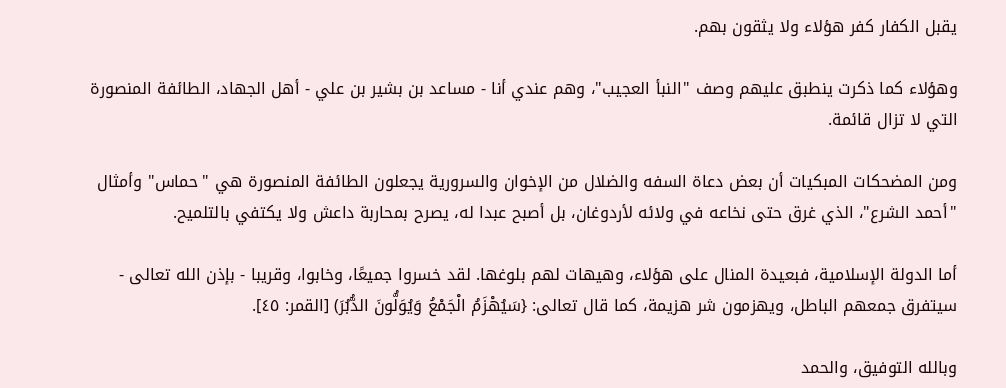يقبل الكفار كفر هؤلاء ولا يثقون بهم.

وهؤلاء كما ذكرت ينطبق عليهم وصف "النبأ العجيب"، وهم عندي أنا - مساعد بن بشير بن علي - أهل الجهاد، الطائفة المنصورة التي لا تزال قائمة.

ومن المضحكات المبكيات أن بعض دعاة السفه والضلال من الإخوان والسرورية يجعلون الطائفة المنصورة هي "حماس" وأمثال "أحمد الشرع"، الذي غرق حتى نخاعه في ولائه لأردوغان، بل أصبح عبدا له، يصرح بمحاربة داعش ولا يكتفي بالتلميح.

أما الدولة الإسلامية، فبعيدة المنال على هؤلاء، وهيهات لهم بلوغها. لقد خسروا جميعًا، وخابوا، وقريبا - بإذن الله تعالى - سيتفرق جمعهم الباطل، ويهزمون شر هزيمة، كما قال تعالى: {سَيُهْزَمُ الْجَمْعُ وَيُوَلُّونَ الدُّبُرَ) [القمر: ٤٥].

وبالله التوفيق، والحمد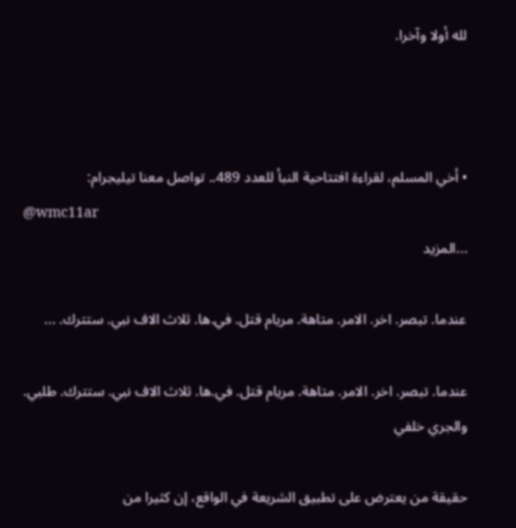لله أولا وآخرا.



• أخي المسلم، لقراءة افتتاحية النبأ للعدد 489.. تواصل معنا تيليجرام:
@wmc11ar
...المزيد

عندما. تبصر. اخر. الامر. متاهة. مريام قتل. في.ها. ثلاث الاف نبي. ستترك. ...

عندما. تبصر. اخر. الامر. متاهة. مريام قتل. في.ها. ثلاث الاف نبي. ستترك. طلبي. والجري خلفي

حقيقة من يعترض على تطبيق الشريعة في الواقع، إن كثيرا من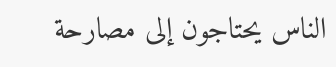الناس يحتاجون إلى مصارحة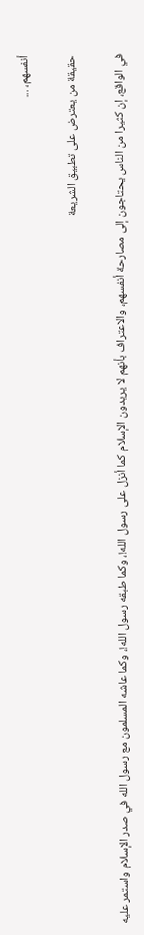أنفسهم، ...

حقيقة من يعترض على تطبيق الشريعة

في الواقع، إن كثيرا من الناس يحتاجون إلى مصارحة أنفسهم، والاعتراف بأنهم لا يريدون الإسلام كما أنزل على رسول الله!، وكما طبقه رسول الله!، وكما عاشه المسلمون مع رسول الله في صدر الإسلام واستمر عليه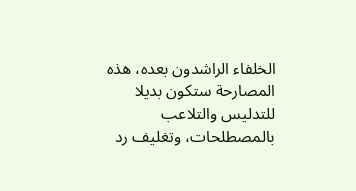الخلفاء الراشدون بعده، هذه المصارحة ستكون بديلا للتدليس والتلاعب بالمصطلحات، وتغليف رد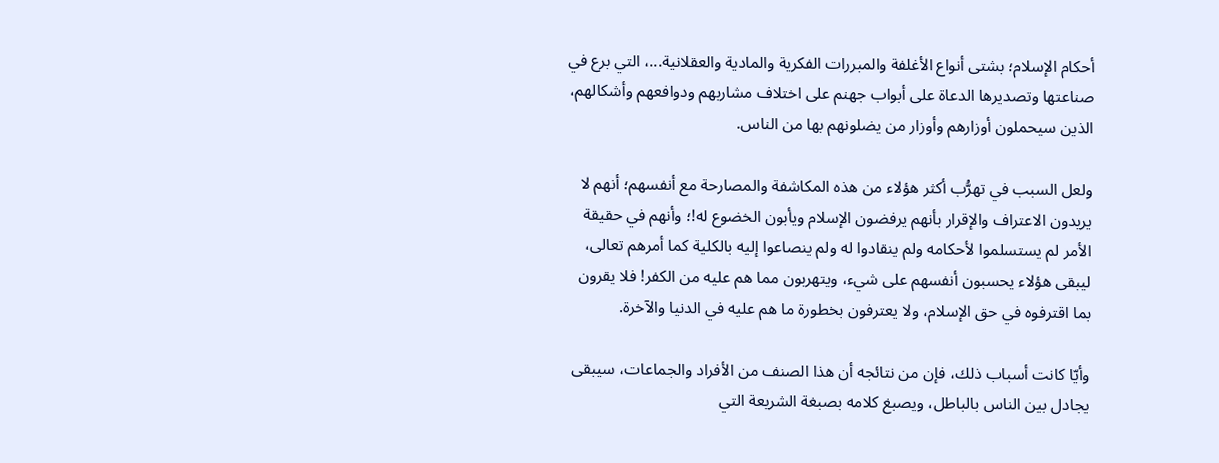أحكام الإسلام؛ بشتى أنواع الأغلفة والمبررات الفكرية والمادية والعقلانية...، التي برع في صناعتها وتصديرها الدعاة على أبواب جهنم على اختلاف مشاربهم ودوافعهم وأشكالهم، الذين سيحملون أوزارهم وأوزار من يضلونهم بها من الناس.

ولعل السبب في تهرُّب أكثر هؤلاء من هذه المكاشفة والمصارحة مع أنفسهم؛ أنهم لا يريدون الاعتراف والإقرار بأنهم يرفضون الإسلام ويأبون الخضوع له!؛ وأنهم في حقيقة الأمر لم يستسلموا لأحكامه ولم ينقادوا له ولم ينصاعوا إليه بالكلية كما أمرهم تعالى، ليبقى هؤلاء يحسبون أنفسهم على شيء، ويتهربون مما هم عليه من الكفر! فلا يقرون بما اقترفوه في حق الإسلام، ولا يعترفون بخطورة ما هم عليه في الدنيا والآخرة.

وأيّا كانت أسباب ذلك، فإن من نتائجه أن هذا الصنف من الأفراد والجماعات، سيبقى يجادل بين الناس بالباطل، ويصبغ كلامه بصبغة الشريعة التي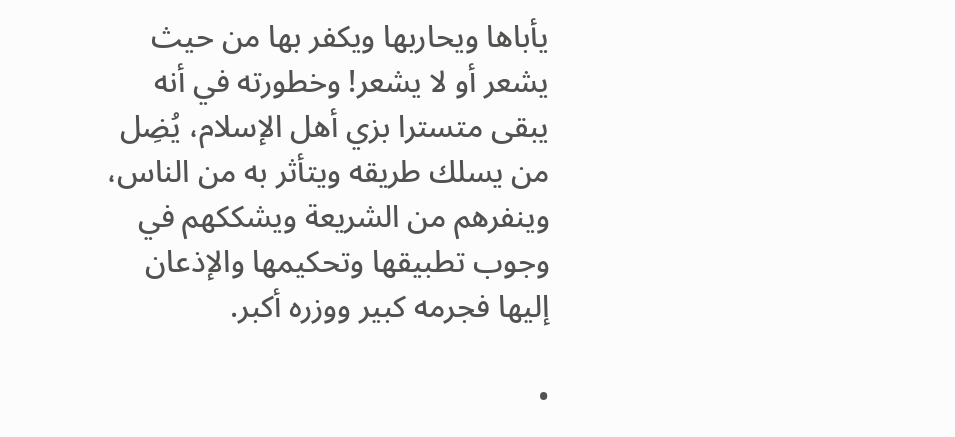يأباها ويحاربها ويكفر بها من حيث يشعر أو لا يشعر! وخطورته في أنه يبقى متسترا بزي أهل الإسلام، يُضِل من يسلك طريقه ويتأثر به من الناس، وينفرهم من الشريعة ويشككهم في وجوب تطبيقها وتحكيمها والإذعان إليها فجرمه كبير ووزره أكبر.

•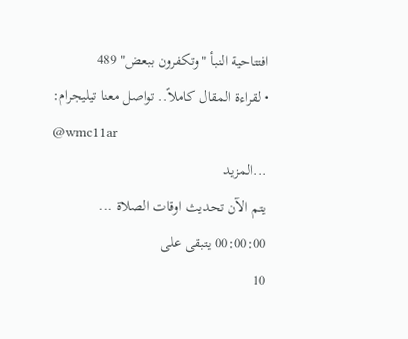افتتاحية النبأ "وتكفرون ببعض" 489
• لقراءة المقال كاملاً.. تواصل معنا تيليجرام:
@wmc11ar
...المزيد
يتم الآن تحديث اوقات الصلاة ...
00:00:00 يتبقى على
10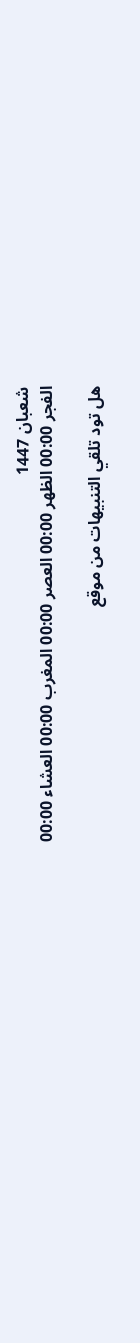شعبان 1447
الفجر 00:00 الظهر 00:00 العصر 00:00 المغرب 00:00 العشاء 00:00

هل تود تلقي التنبيهات من موقع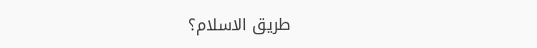طريق الاسلام؟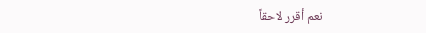نعم أقرر لاحقاً